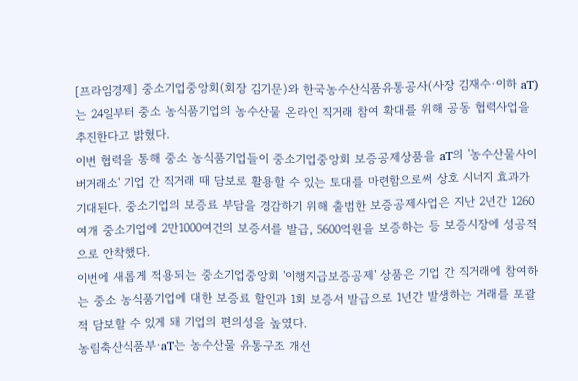[프라임경제] 중소기업중앙회(회장 김기문)와 한국농수산식품유통공사(사장 김재수·이하 aT)는 24일부터 중소 농식품기업의 농수산물 온라인 직거래 참여 확대를 위해 공동 협력사업을 추진한다고 밝혔다.
이번 협력을 통해 중소 농식품기업들이 중소기업중앙회 보증공제상품을 aT의 '농수산물사이버거래소' 기업 간 직거래 때 담보로 활용할 수 있는 토대를 마련함으로써 상호 시너지 효과가 기대된다. 중소기업의 보증료 부담을 경감하기 위해 출범한 보증공제사업은 지난 2년간 1260여개 중소기업에 2만1000여건의 보증서를 발급, 5600억원을 보증하는 등 보증시장에 성공적으로 안착했다.
이번에 새롭게 적용되는 중소기업중앙회 '이행지급보증공제' 상품은 기업 간 직거래에 참여하는 중소 농식품기업에 대한 보증료 할인과 1회 보증서 발급으로 1년간 발생하는 거래를 포괄적 담보할 수 있게 돼 기업의 편의성을 높였다.
농림축산식품부·aT는 농수산물 유통구조 개선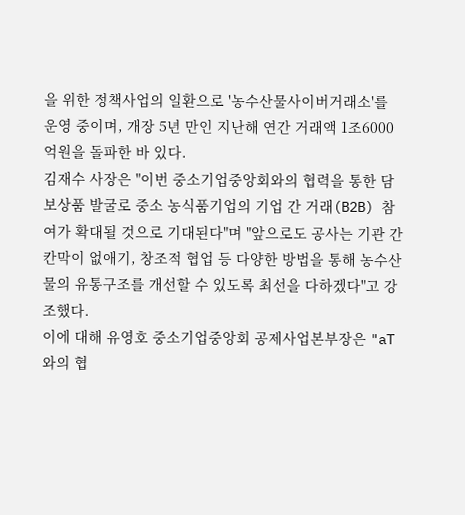을 위한 정책사업의 일환으로 '농수산물사이버거래소'를 운영 중이며, 개장 5년 만인 지난해 연간 거래액 1조6000억원을 돌파한 바 있다.
김재수 사장은 "이번 중소기업중앙회와의 협력을 통한 담보상품 발굴로 중소 농식품기업의 기업 간 거래(B2B) 참여가 확대될 것으로 기대된다"며 "앞으로도 공사는 기관 간 칸막이 없애기, 창조적 협업 등 다양한 방법을 통해 농수산물의 유통구조를 개선할 수 있도록 최선을 다하겠다"고 강조했다.
이에 대해 유영호 중소기업중앙회 공제사업본부장은 "aT와의 협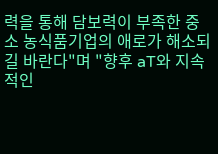력을 통해 담보력이 부족한 중소 농식품기업의 애로가 해소되길 바란다"며 "향후 aT와 지속적인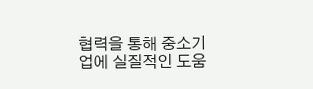협력을 통해 중소기업에 실질적인 도움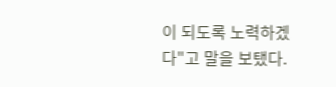이 되도록 노력하겠다"고 말을 보탰다.